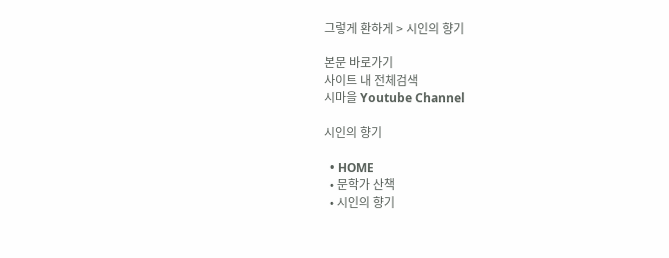그렇게 환하게 > 시인의 향기

본문 바로가기
사이트 내 전체검색
시마을 Youtube Channel

시인의 향기

  • HOME
  • 문학가 산책
  • 시인의 향기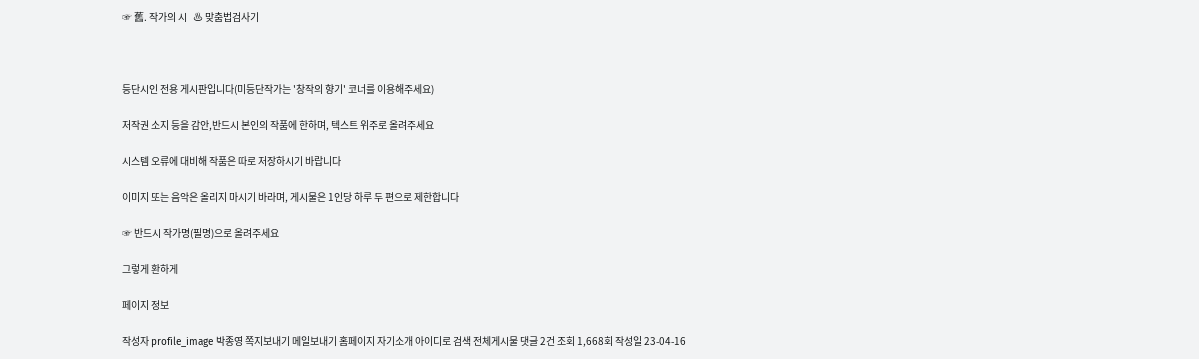☞ 舊. 작가의 시   ♨ 맞춤법검사기



등단시인 전용 게시판입니다(미등단작가는 '창작의 향기' 코너를 이용해주세요)

저작권 소지 등을 감안,반드시 본인의 작품에 한하며, 텍스트 위주로 올려주세요

시스템 오류에 대비해 작품은 따로 저장하시기 바랍니다

이미지 또는 음악은 올리지 마시기 바라며, 게시물은 1인당 하루 두 편으로 제한합니다

☞ 반드시 작가명(필명)으로 올려주세요

그렇게 환하게

페이지 정보

작성자 profile_image 박종영 쪽지보내기 메일보내기 홈페이지 자기소개 아이디로 검색 전체게시물 댓글 2건 조회 1,668회 작성일 23-04-16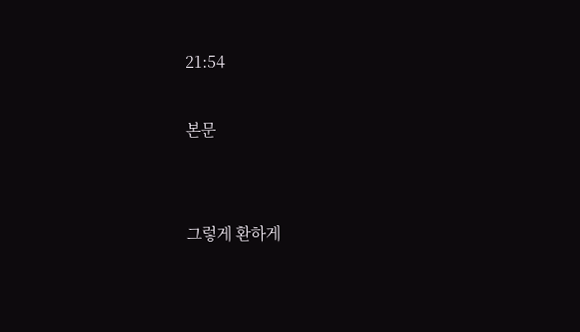21:54

본문


그렇게 환하게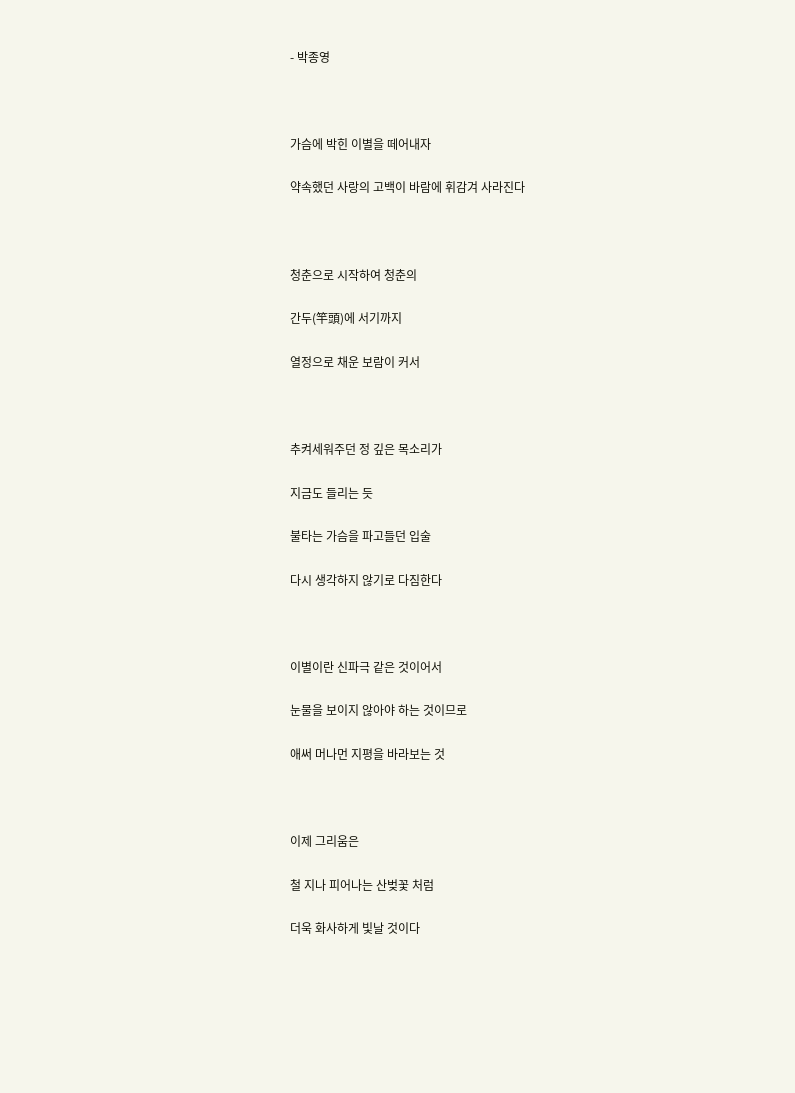- 박종영



가슴에 박힌 이별을 떼어내자

약속했던 사랑의 고백이 바람에 휘감겨 사라진다



청춘으로 시작하여 청춘의

간두(竿頭)에 서기까지

열정으로 채운 보람이 커서



추켜세워주던 정 깊은 목소리가

지금도 들리는 듯

불타는 가슴을 파고들던 입술

다시 생각하지 않기로 다짐한다



이별이란 신파극 같은 것이어서

눈물을 보이지 않아야 하는 것이므로

애써 머나먼 지평을 바라보는 것



이제 그리움은

철 지나 피어나는 산벚꽃 처럼

더욱 화사하게 빛날 것이다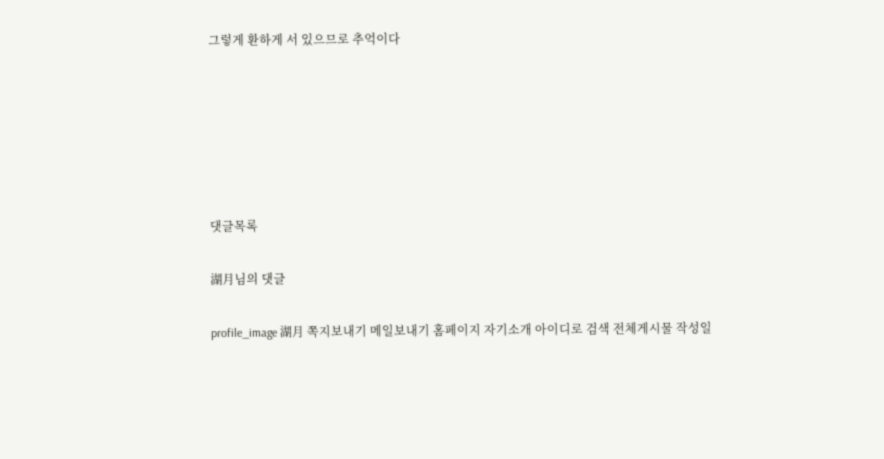그렇게 환하게 서 있으므로 추억이다






댓글목록

湖月님의 댓글

profile_image 湖月 쪽지보내기 메일보내기 홈페이지 자기소개 아이디로 검색 전체게시물 작성일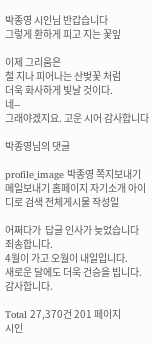박종영 시인님 반갑습니다
그렇게 환하게 피고 지는 꽃잎

이제 그리움은
철 지나 피어나는 산벚꽃 처럼
더욱 화사하게 빛날 것이다.
네--
그래야겠지요. 고운 시어 감사합니다

박종영님의 댓글

profile_image 박종영 쪽지보내기 메일보내기 홈페이지 자기소개 아이디로 검색 전체게시물 작성일

어쩌다가  답글 인사가 늦었습니다
죄송합니다.
4월이 가고 오월이 내일입니다.
새로운 달에도 더욱 건승을 빕니다.
감사합니다.

Total 27,370건 201 페이지
시인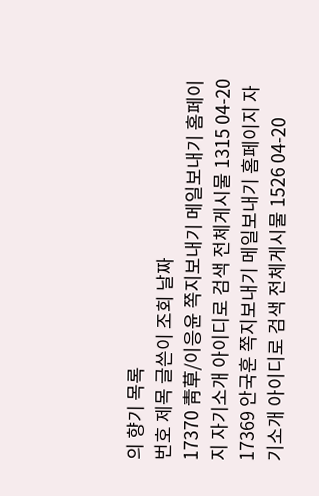의 향기 목록
번호 제목 글쓴이 조회 날짜
17370 靑草/이응윤 쪽지보내기 메일보내기 홈페이지 자기소개 아이디로 검색 전체게시물 1315 04-20
17369 안국훈 쪽지보내기 메일보내기 홈페이지 자기소개 아이디로 검색 전체게시물 1526 04-20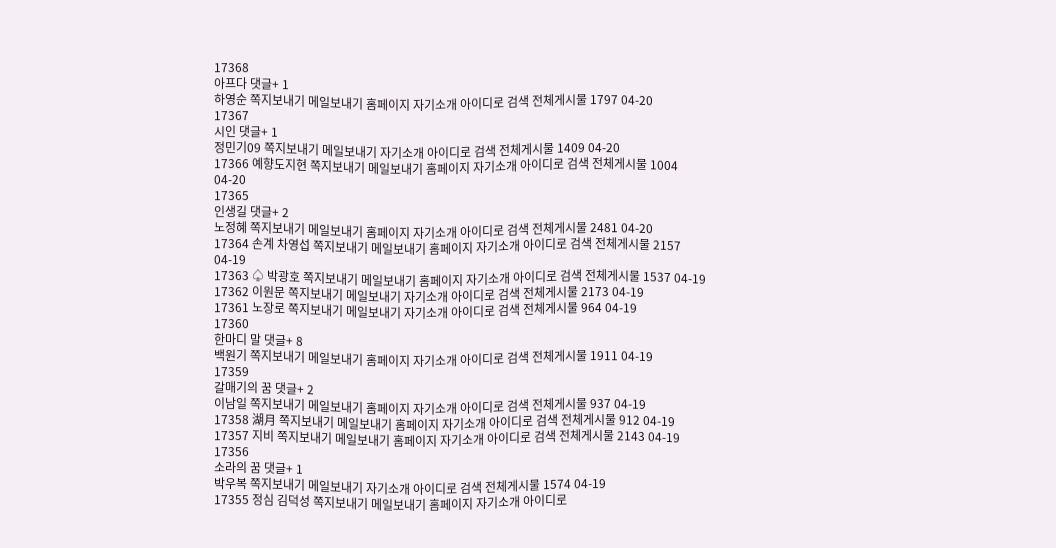17368
아프다 댓글+ 1
하영순 쪽지보내기 메일보내기 홈페이지 자기소개 아이디로 검색 전체게시물 1797 04-20
17367
시인 댓글+ 1
정민기09 쪽지보내기 메일보내기 자기소개 아이디로 검색 전체게시물 1409 04-20
17366 예향도지현 쪽지보내기 메일보내기 홈페이지 자기소개 아이디로 검색 전체게시물 1004 04-20
17365
인생길 댓글+ 2
노정혜 쪽지보내기 메일보내기 홈페이지 자기소개 아이디로 검색 전체게시물 2481 04-20
17364 손계 차영섭 쪽지보내기 메일보내기 홈페이지 자기소개 아이디로 검색 전체게시물 2157 04-19
17363 ♤ 박광호 쪽지보내기 메일보내기 홈페이지 자기소개 아이디로 검색 전체게시물 1537 04-19
17362 이원문 쪽지보내기 메일보내기 자기소개 아이디로 검색 전체게시물 2173 04-19
17361 노장로 쪽지보내기 메일보내기 자기소개 아이디로 검색 전체게시물 964 04-19
17360
한마디 말 댓글+ 8
백원기 쪽지보내기 메일보내기 홈페이지 자기소개 아이디로 검색 전체게시물 1911 04-19
17359
갈매기의 꿈 댓글+ 2
이남일 쪽지보내기 메일보내기 홈페이지 자기소개 아이디로 검색 전체게시물 937 04-19
17358 湖月 쪽지보내기 메일보내기 홈페이지 자기소개 아이디로 검색 전체게시물 912 04-19
17357 지비 쪽지보내기 메일보내기 홈페이지 자기소개 아이디로 검색 전체게시물 2143 04-19
17356
소라의 꿈 댓글+ 1
박우복 쪽지보내기 메일보내기 자기소개 아이디로 검색 전체게시물 1574 04-19
17355 정심 김덕성 쪽지보내기 메일보내기 홈페이지 자기소개 아이디로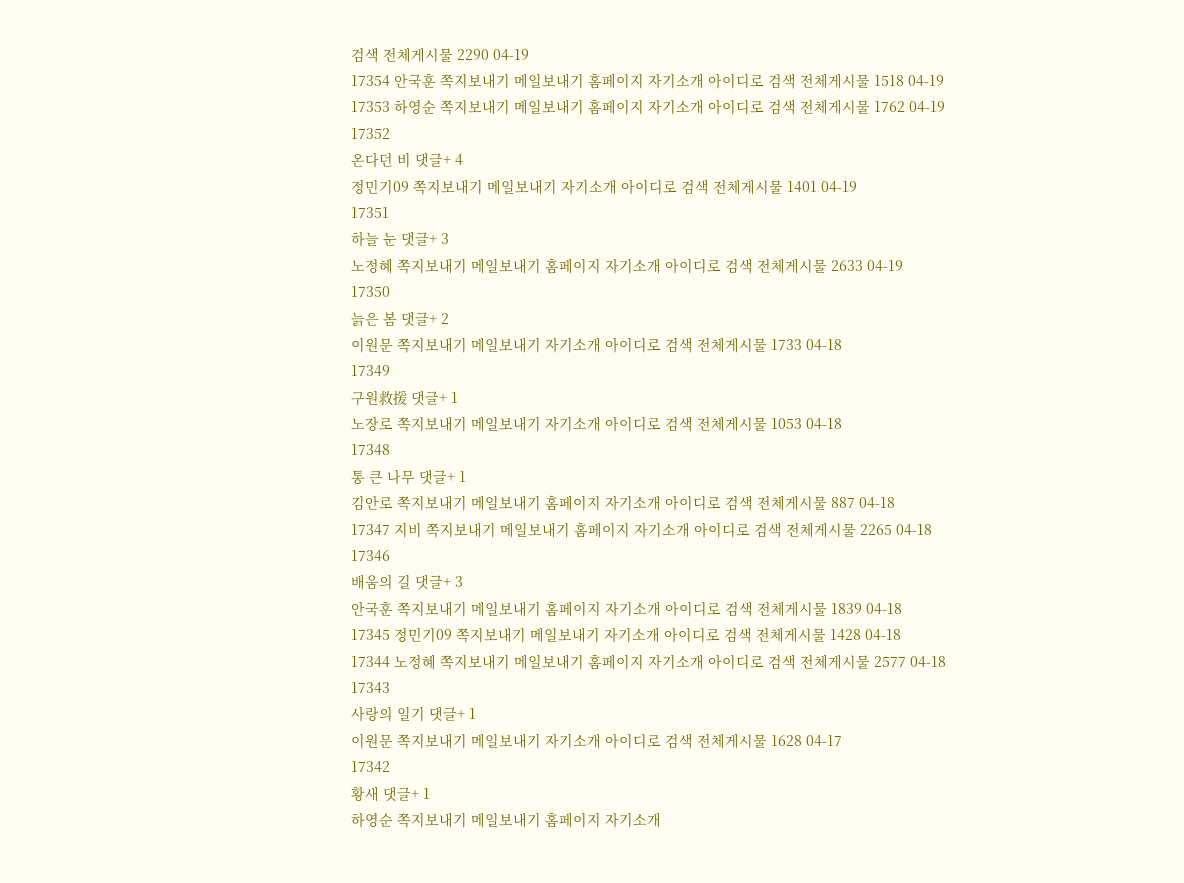검색 전체게시물 2290 04-19
17354 안국훈 쪽지보내기 메일보내기 홈페이지 자기소개 아이디로 검색 전체게시물 1518 04-19
17353 하영순 쪽지보내기 메일보내기 홈페이지 자기소개 아이디로 검색 전체게시물 1762 04-19
17352
온다던 비 댓글+ 4
정민기09 쪽지보내기 메일보내기 자기소개 아이디로 검색 전체게시물 1401 04-19
17351
하늘 눈 댓글+ 3
노정혜 쪽지보내기 메일보내기 홈페이지 자기소개 아이디로 검색 전체게시물 2633 04-19
17350
늙은 봄 댓글+ 2
이원문 쪽지보내기 메일보내기 자기소개 아이디로 검색 전체게시물 1733 04-18
17349
구원救援 댓글+ 1
노장로 쪽지보내기 메일보내기 자기소개 아이디로 검색 전체게시물 1053 04-18
17348
통 큰 나무 댓글+ 1
김안로 쪽지보내기 메일보내기 홈페이지 자기소개 아이디로 검색 전체게시물 887 04-18
17347 지비 쪽지보내기 메일보내기 홈페이지 자기소개 아이디로 검색 전체게시물 2265 04-18
17346
배움의 길 댓글+ 3
안국훈 쪽지보내기 메일보내기 홈페이지 자기소개 아이디로 검색 전체게시물 1839 04-18
17345 정민기09 쪽지보내기 메일보내기 자기소개 아이디로 검색 전체게시물 1428 04-18
17344 노정혜 쪽지보내기 메일보내기 홈페이지 자기소개 아이디로 검색 전체게시물 2577 04-18
17343
사랑의 일기 댓글+ 1
이원문 쪽지보내기 메일보내기 자기소개 아이디로 검색 전체게시물 1628 04-17
17342
황새 댓글+ 1
하영순 쪽지보내기 메일보내기 홈페이지 자기소개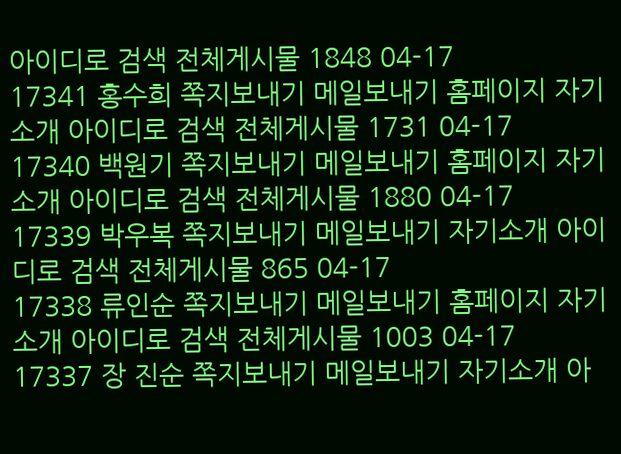아이디로 검색 전체게시물 1848 04-17
17341 홍수희 쪽지보내기 메일보내기 홈페이지 자기소개 아이디로 검색 전체게시물 1731 04-17
17340 백원기 쪽지보내기 메일보내기 홈페이지 자기소개 아이디로 검색 전체게시물 1880 04-17
17339 박우복 쪽지보내기 메일보내기 자기소개 아이디로 검색 전체게시물 865 04-17
17338 류인순 쪽지보내기 메일보내기 홈페이지 자기소개 아이디로 검색 전체게시물 1003 04-17
17337 장 진순 쪽지보내기 메일보내기 자기소개 아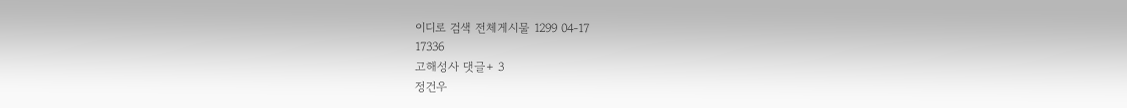이디로 검색 전체게시물 1299 04-17
17336
고해성사 댓글+ 3
정건우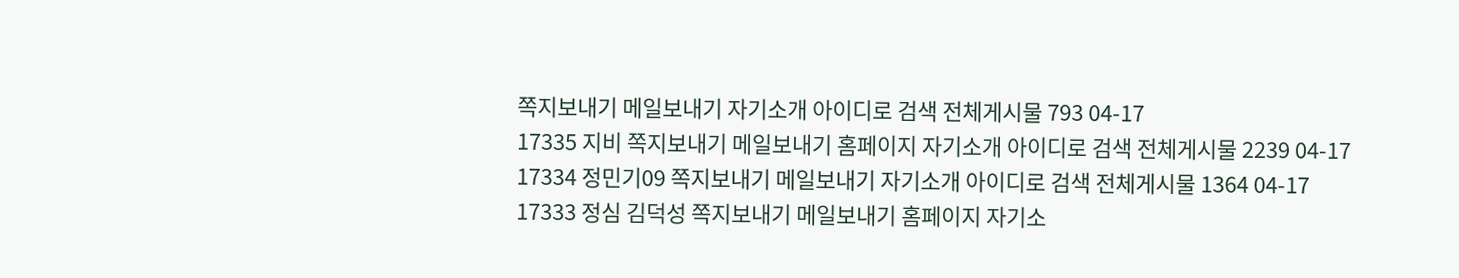쪽지보내기 메일보내기 자기소개 아이디로 검색 전체게시물 793 04-17
17335 지비 쪽지보내기 메일보내기 홈페이지 자기소개 아이디로 검색 전체게시물 2239 04-17
17334 정민기09 쪽지보내기 메일보내기 자기소개 아이디로 검색 전체게시물 1364 04-17
17333 정심 김덕성 쪽지보내기 메일보내기 홈페이지 자기소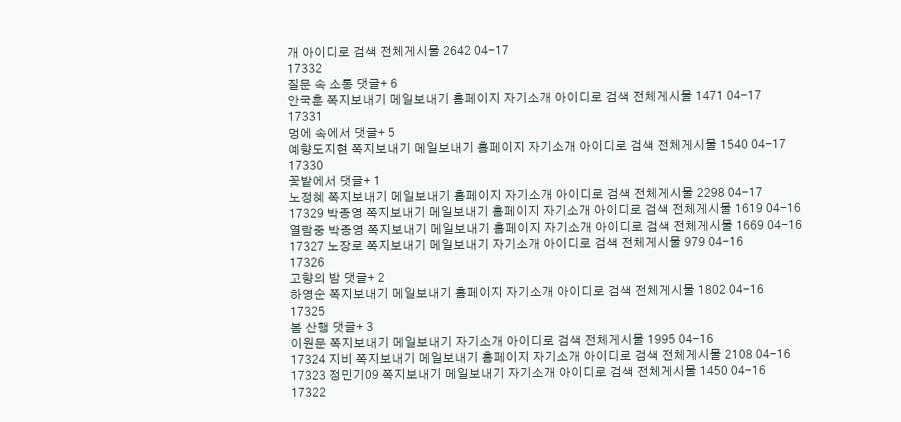개 아이디로 검색 전체게시물 2642 04-17
17332
질문 속 소통 댓글+ 6
안국훈 쪽지보내기 메일보내기 홈페이지 자기소개 아이디로 검색 전체게시물 1471 04-17
17331
멍에 속에서 댓글+ 5
예향도지현 쪽지보내기 메일보내기 홈페이지 자기소개 아이디로 검색 전체게시물 1540 04-17
17330
꽃밭에서 댓글+ 1
노정혜 쪽지보내기 메일보내기 홈페이지 자기소개 아이디로 검색 전체게시물 2298 04-17
17329 박종영 쪽지보내기 메일보내기 홈페이지 자기소개 아이디로 검색 전체게시물 1619 04-16
열람중 박종영 쪽지보내기 메일보내기 홈페이지 자기소개 아이디로 검색 전체게시물 1669 04-16
17327 노장로 쪽지보내기 메일보내기 자기소개 아이디로 검색 전체게시물 979 04-16
17326
고향의 밤 댓글+ 2
하영순 쪽지보내기 메일보내기 홈페이지 자기소개 아이디로 검색 전체게시물 1802 04-16
17325
봄 산행 댓글+ 3
이원문 쪽지보내기 메일보내기 자기소개 아이디로 검색 전체게시물 1995 04-16
17324 지비 쪽지보내기 메일보내기 홈페이지 자기소개 아이디로 검색 전체게시물 2108 04-16
17323 정민기09 쪽지보내기 메일보내기 자기소개 아이디로 검색 전체게시물 1450 04-16
17322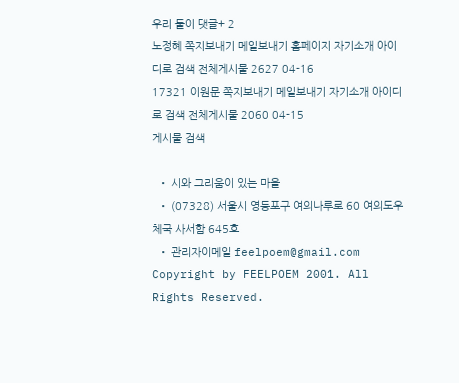우리 둘이 댓글+ 2
노정혜 쪽지보내기 메일보내기 홈페이지 자기소개 아이디로 검색 전체게시물 2627 04-16
17321 이원문 쪽지보내기 메일보내기 자기소개 아이디로 검색 전체게시물 2060 04-15
게시물 검색

  • 시와 그리움이 있는 마을
  • (07328) 서울시 영등포구 여의나루로 60 여의도우체국 사서함 645호
  • 관리자이메일 feelpoem@gmail.com
Copyright by FEELPOEM 2001. All Rights Reserved.